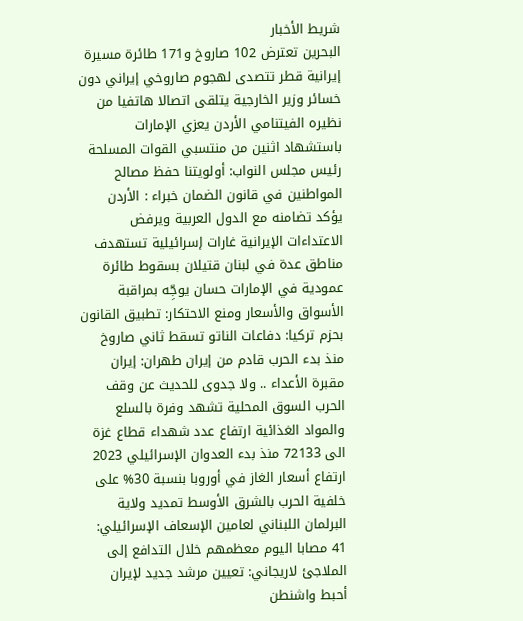شريط الأخبار
البحرين تعترض 102 صاروخ و171 طائرة مسيرة إيرانية قطر تتصدى لهجوم صاروخي إيراني دون خسائر وزير الخارجية يتلقى اتصالا هاتفيا من نظيره الفيتنامي الأردن يعزي الإمارات باستشهاد اثنين من منتسبي القوات المسلحة رئيس مجلس النواب: أولويتنا حفظ مصالح المواطنين في قانون الضمان خبراء : الأردن يؤكد تضامنه مع الدول العربية ويرفض الاعتداءات الإيرانية غارات إسرائيلية تستهدف مناطق عدة في لبنان قتيلان بسقوط طائرة عمودية في الإمارات حسان يوجِّه بمراقبة الأسواق والأسعار ومنع الاحتكار: تطبيق القانون بحزم تركيا: دفاعات الناتو تسقط ثاني صاروخ منذ بدء الحرب قادم من إيران طهران: إيران مقبرة الأعداء .. ولا جدوى للحديث عن وقف الحرب السوق المحلية تشهد وفرة بالسلع والمواد الغذائية ارتفاع عدد شهداء قطاع غزة الى 72133 منذ بدء العدوان الإسرائيلي 2023 ارتفاع أسعار الغاز في أوروبا بنسبة 30% على خلفية الحرب بالشرق الأوسط تمديد ولاية البرلمان اللبناني لعامين الإسعاف الإسرائيلي: 41 مصابا اليوم معظمهم خلال التدافع إلى الملاجئ لاريجاني: تعيين مرشد جديد لإيران أحبط واشنطن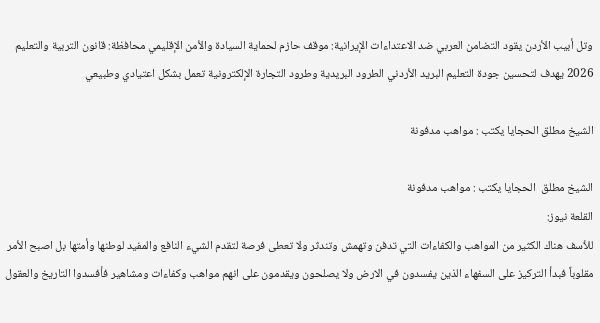وتل أبيب الأردن يقود التضامن العربي ضد الاعتداءات الإيرانية: موقف حازم لحماية السيادة والأمن الإقليمي محافظة: قانون التربية والتعليم 2026 يهدف لتحسين جودة التعليم البريد الأردني الطرود البريدية وطرود التجارة الإلكترونية تعمل بشكل اعتيادي وطبيعي

الشيخ مطلق الحجايا يكتب : مواهب مدفونة

الشيخ مطلق  الحجايا يكتب : مواهب مدفونة
القلعة نيوز:
للأسف هناك الكثير من المواهب والكفاءات التي تدفن وتهمش وتندثر ولا تعطى فرصة لتقدم الشيء النافع والمفيد لوطنها وأمتها بل اصبح الأمر مقلوباً فبدأ التركيز على السفهاء الذين يفسدون في الارض ولا يصلحون ويقدمون على انهم مواهب وكفاءات ومشاهير فأفسدوا التاريخ والعقول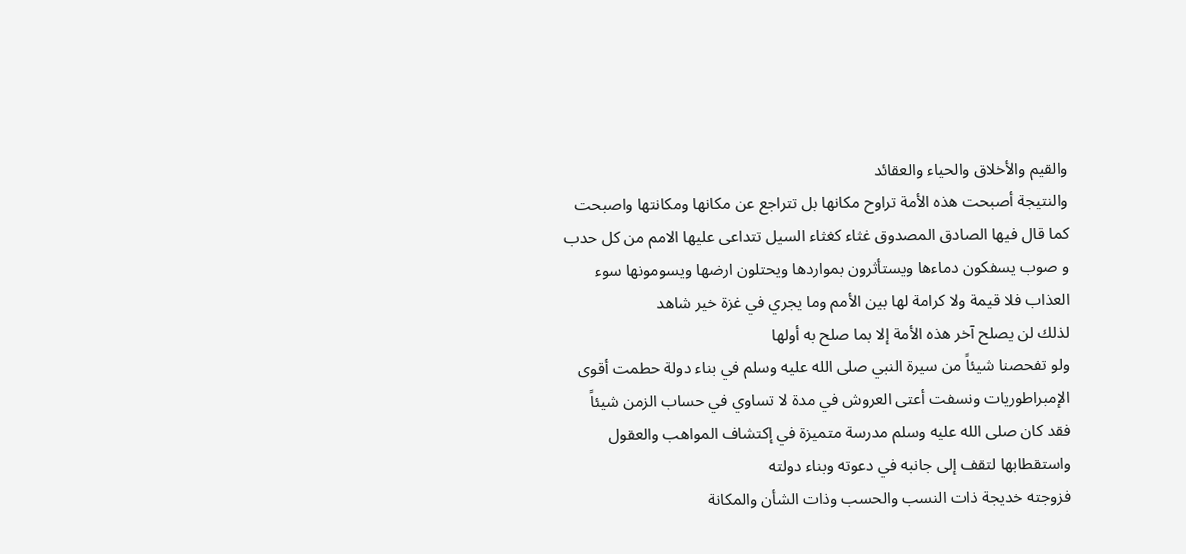والقيم والأخلاق والحياء والعقائد
والنتيجة أصبحت هذه الأمة تراوح مكانها بل تتراجع عن مكانها ومكانتها واصبحت كما قال فيها الصادق المصدوق غثاء كغثاء السيل تتداعى عليها الامم من كل حدب و صوب يسفكون دماءها ويستأثرون بمواردها ويحتلون ارضها ويسومونها سوء العذاب فلا قيمة ولا كرامة لها بين الأمم وما يجري في غزة خير شاهد
لذلك لن يصلح آخر هذه الأمة إلا بما صلح به أولها
ولو تفحصنا شيئاً من سيرة النبي صلى الله عليه وسلم في بناء دولة حطمت أقوى الإمبراطوريات ونسفت أعتى العروش في مدة لا تساوي في حساب الزمن شيئاً
فقد كان صلى الله عليه وسلم مدرسة متميزة في إكتشاف المواهب والعقول واستقطابها لتقف إلى جانبه في دعوته وبناء دولته
فزوجته خديجة ذات النسب والحسب وذات الشأن والمكانة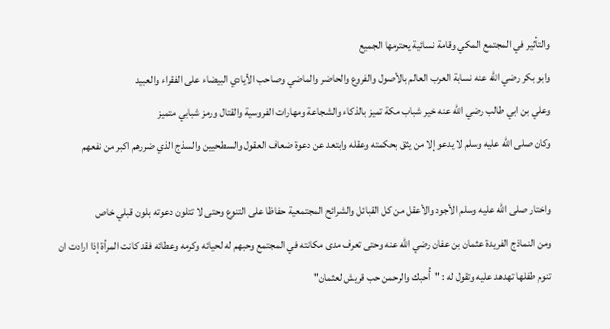والتأثير في المجتمع المكي وقامة نسائية يحترمها الجميع
وابو بكر رضي الله عنه نسابة العرب العالم بالأصول والفروع والحاضر والماضي وصاحب الأيادي البيضاء على الفقراء والعبيد
وعلي بن ابي طالب رضي الله عنه خير شباب مكة تميز بالذكاء والشجاعة ومهارات الفروسية والقتال ورمز شبابي متميز
وكان صلى الله عليه وسلم لا يدعو إلا من يثق بحكمته وعقله وابتعد عن دعوة ضعاف العقول والسطحيين والسذج الذي ضررهم اكبر من نفعهم

واختار صلى الله عليه وسلم الأجود والأعقل من كل القبائل والشرائح المجتمعية حفاظا على التنوع وحتى لا تتلون دعوته بلون قبلي خاص
ومن النماذج الفريدة عثمان بن عفان رضي الله عنه وحتى تعرف مدى مكانته في المجتمع وحبهم له لحيائه وكرمه وعطائه فقد كانت المرأة إذا ارادت ان تنوم طفلها تهدهد عليه وتقول له : "أُحبك والرحمن حب قريش لعثمان"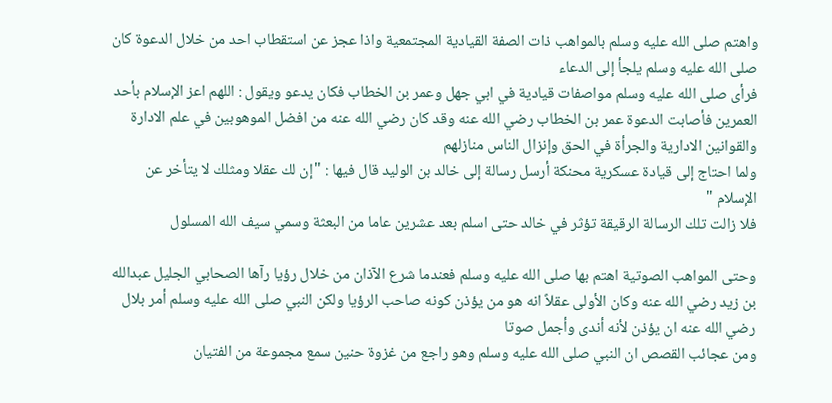واهتم صلى الله عليه وسلم بالمواهب ذات الصفة القيادية المجتمعية واذا عجز عن استقطاب احد من خلال الدعوة كان صلى الله عليه وسلم يلجأ إلى الدعاء
فرأى صلى الله عليه وسلم مواصفات قيادية في ابي جهل وعمر بن الخطاب فكان يدعو ويقول : اللهم اعز الإسلام بأحد العمرين فأصابت الدعوة عمر بن الخطاب رضي الله عنه وقد كان رضي الله عنه من افضل الموهوبين في علم الادارة والقوانين الادارية والجرأة في الحق وإنزال الناس منازلهم
ولما احتاج إلى قيادة عسكرية محنكة أرسل رسالة إلى خالد بن الوليد قال فيها : "إن لك عقلا ومثلك لا يتأخر عن الإسلام "
فلا زالت تلك الرسالة الرقيقة تؤثر في خالد حتى اسلم بعد عشرين عاما من البعثة وسمي سيف الله المسلول

وحتى المواهب الصوتية اهتم بها صلى الله عليه وسلم فعندما شرع الآذان من خلال رؤيا رآها الصحابي الجليل عبدالله بن زيد رضي الله عنه وكان الأولى عقلاً انه هو من يؤذن كونه صاحب الرؤيا ولكن النبي صلى الله عليه وسلم أمر بلال رضي الله عنه ان يؤذن لأنه أندى وأجمل صوتا
ومن عجائب القصص ان النبي صلى الله عليه وسلم وهو راجع من غزوة حنين سمع مجموعة من الفتيان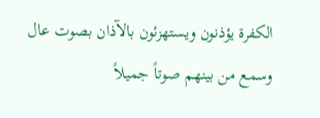الكفرة يؤذنون ويستهزئون بالآذان بصوت عال وسمع من بينهم صوتاً جميلاً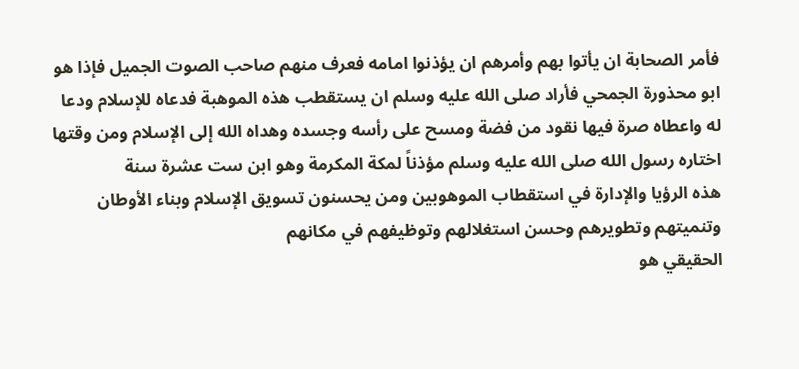فأمر الصحابة ان يأتوا بهم وأمرهم ان يؤذنوا امامه فعرف منهم صاحب الصوت الجميل فإذا هو ابو محذورة الجمحي فأراد صلى الله عليه وسلم ان يستقطب هذه الموهبة فدعاه للإسلام ودعا له واعطاه صرة فيها نقود من فضة ومسح على رأسه وجسده وهداه الله إلى الإسلام ومن وقتها اختاره رسول الله صلى الله عليه وسلم مؤذناً لمكة المكرمة وهو ابن ست عشرة سنة
هذه الرؤيا والإدارة في استقطاب الموهوبين ومن يحسنون تسويق الإسلام وبناء الأوطان وتنميتهم وتطويرهم وحسن استغلالهم وتوظيفهم في مكانهم
الحقيقي هو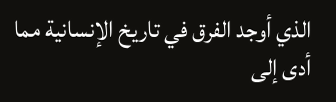الذي أوجد الفرق في تاريخ الإنسانية مما أدى إلى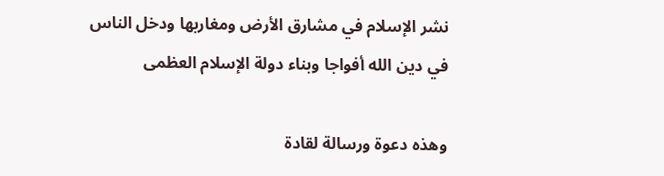نشر الإسلام في مشارق الأرض ومغاربها ودخل الناس في دين الله أفواجا وبناء دولة الإسلام العظمى

وهذه دعوة ورسالة لقادة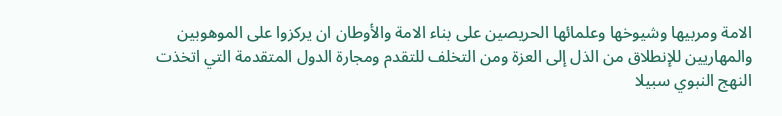الامة ومربيها وشيوخها وعلمائها الحريصين على بناء الامة والأوطان ان يركزوا على الموهوبين والمهاريين للإنطلاق من الذل إلى العزة ومن التخلف للتقدم ومجارة الدول المتقدمة التي اتخذت النهج النبوي سبيلا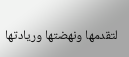لتقدمها ونهضتها وريادتها